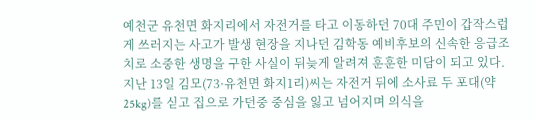예천군 유천면 화지리에서 자전거를 타고 이동하던 70대 주민이 갑작스럽게 쓰러지는 사고가 발생 현장을 지나던 김학동 예비후보의 신속한 응급조치로 소중한 생명을 구한 사실이 뒤늦게 알려져 훈훈한 미담이 되고 있다.
지난 13일 김모(73·유천면 화지1리)씨는 자전거 뒤에 소사료 두 포대(약 25kg)를 싣고 집으로 가던중 중심을 잃고 넘어지며 의식을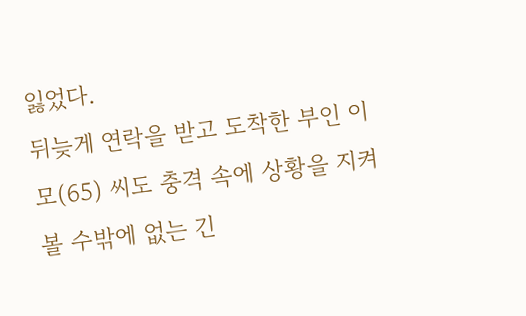잃었다.
뒤늦게 연락을 받고 도착한 부인 이 모(65) 씨도 충격 속에 상황을 지켜볼 수밖에 없는 긴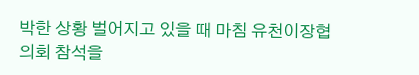박한 상황 벌어지고 있을 때 마침 유천이장협의회 참석을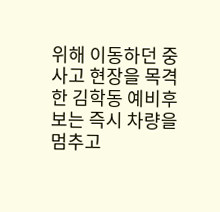위해 이동하던 중 사고 현장을 목격한 김학동 예비후보는 즉시 차량을 멈추고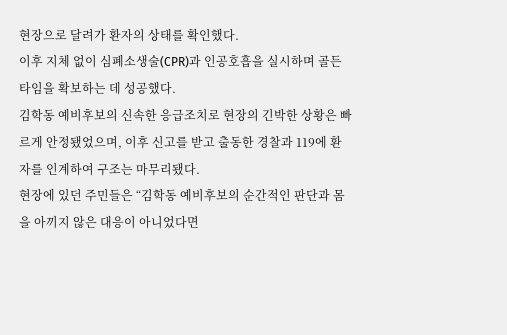현장으로 달려가 환자의 상태를 확인했다.
이후 지체 없이 심폐소생술(CPR)과 인공호흡을 실시하며 골든타임을 확보하는 데 성공했다.
김학동 예비후보의 신속한 응급조치로 현장의 긴박한 상황은 빠르게 안정됐었으며, 이후 신고를 받고 출동한 경찰과 119에 환자를 인계하여 구조는 마무리됐다.
현장에 있던 주민들은 “김학동 예비후보의 순간적인 판단과 몸을 아끼지 않은 대응이 아니었다면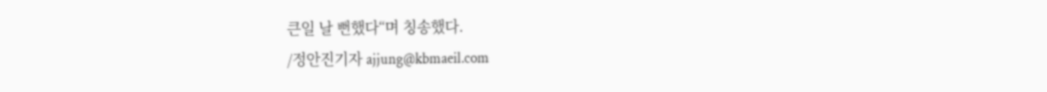큰일 날 뻔했다“며 칭송했다.
/정안진기자 ajjung@kbmaeil.com